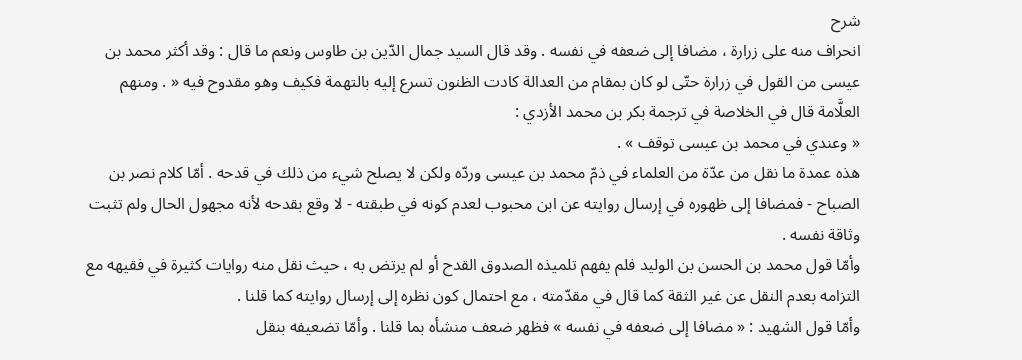شرح
انحراف منه على زرارة ، مضافا إلى ضعفه في نفسه . وقد قال السيد جمال الدّين بن طاوس ونعم ما قال : وقد أكثر محمد بن عيسى من القول في زرارة حتّى لو كان بمقام من العدالة كادت الظنون تسرع إليه بالتهمة فكيف وهو مقدوح فيه « . ومنهم العلَّامة قال في الخلاصة في ترجمة بكر بن محمد الأزدي :
« وعندي في محمد بن عيسى توقف » .
هذه عمدة ما نقل من عدّة من العلماء في ذمّ محمد بن عيسى وردّه ولكن لا يصلح شيء من ذلك في قدحه . أمّا كلام نصر بن الصباح - فمضافا إلى ظهوره في إرسال روايته عن ابن محبوب لعدم كونه في طبقته - لا وقع بقدحه لأنه مجهول الحال ولم تثبت وثاقة نفسه .
وأمّا قول محمد بن الحسن بن الوليد فلم يفهم تلميذه الصدوق القدح أو لم يرتض به ، حيث نقل منه روايات كثيرة في فقيهه مع التزامه بعدم النقل عن غير الثقة كما قال في مقدّمته ، مع احتمال كون نظره إلى إرسال روايته كما قلنا .
وأمّا قول الشهيد : « مضافا إلى ضعفه في نفسه » فظهر ضعف منشأه بما قلنا . وأمّا تضعيفه بنقل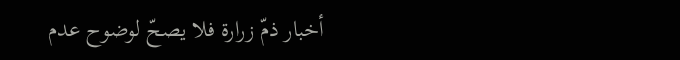أخبار ذمّ زرارة فلا يصحّ لوضوح عدم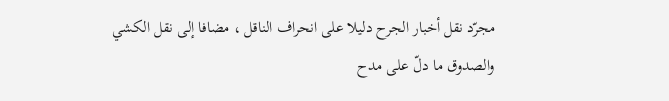مجرّد نقل أخبار الجرح دليلا على انحراف الناقل ، مضافا إلى نقل الكشي والصدوق ما دلّ على مدح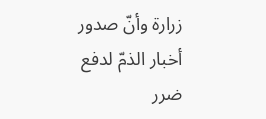زرارة وأنّ صدور أخبار الذمّ لدفع ضرر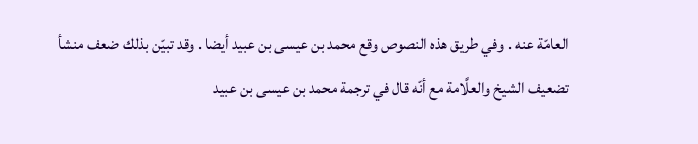العامّة عنه . وفي طريق هذه النصوص وقع محمد بن عيسى بن عبيد أيضا . وقد تبيّن بذلك ضعف منشأ تضعيف الشيخ والعلَّامة مع أنّه قال في ترجمة محمد بن عيسى بن عبيد